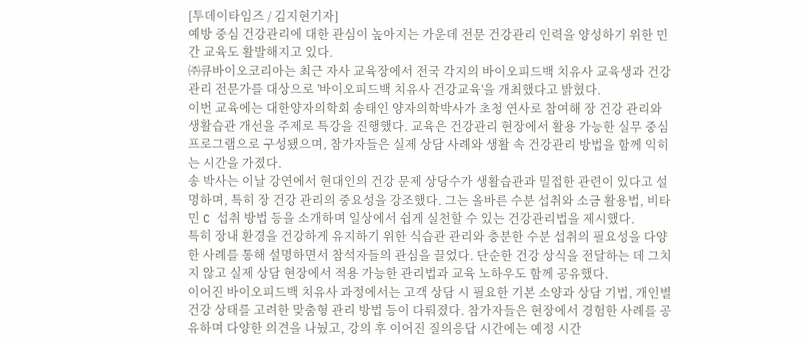[투데이타임즈 / 김지현기자]
예방 중심 건강관리에 대한 관심이 높아지는 가운데 전문 건강관리 인력을 양성하기 위한 민간 교육도 활발해지고 있다.
㈜큐바이오코리아는 최근 자사 교육장에서 전국 각지의 바이오피드백 치유사 교육생과 건강관리 전문가를 대상으로 '바이오피드백 치유사 건강교육'을 개최했다고 밝혔다.
이번 교육에는 대한양자의학회 송태인 양자의학박사가 초청 연사로 참여해 장 건강 관리와 생활습관 개선을 주제로 특강을 진행했다. 교육은 건강관리 현장에서 활용 가능한 실무 중심 프로그램으로 구성됐으며, 참가자들은 실제 상담 사례와 생활 속 건강관리 방법을 함께 익히는 시간을 가졌다.
송 박사는 이날 강연에서 현대인의 건강 문제 상당수가 생활습관과 밀접한 관련이 있다고 설명하며, 특히 장 건강 관리의 중요성을 강조했다. 그는 올바른 수분 섭취와 소금 활용법, 비타민 C 섭취 방법 등을 소개하며 일상에서 쉽게 실천할 수 있는 건강관리법을 제시했다.
특히 장내 환경을 건강하게 유지하기 위한 식습관 관리와 충분한 수분 섭취의 필요성을 다양한 사례를 통해 설명하면서 참석자들의 관심을 끌었다. 단순한 건강 상식을 전달하는 데 그치지 않고 실제 상담 현장에서 적용 가능한 관리법과 교육 노하우도 함께 공유했다.
이어진 바이오피드백 치유사 과정에서는 고객 상담 시 필요한 기본 소양과 상담 기법, 개인별 건강 상태를 고려한 맞춤형 관리 방법 등이 다뤄졌다. 참가자들은 현장에서 경험한 사례를 공유하며 다양한 의견을 나눴고, 강의 후 이어진 질의응답 시간에는 예정 시간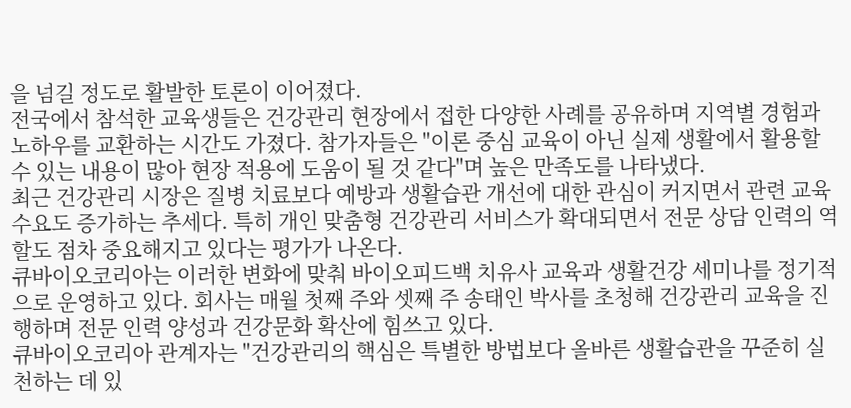을 넘길 정도로 활발한 토론이 이어졌다.
전국에서 참석한 교육생들은 건강관리 현장에서 접한 다양한 사례를 공유하며 지역별 경험과 노하우를 교환하는 시간도 가졌다. 참가자들은 "이론 중심 교육이 아닌 실제 생활에서 활용할 수 있는 내용이 많아 현장 적용에 도움이 될 것 같다"며 높은 만족도를 나타냈다.
최근 건강관리 시장은 질병 치료보다 예방과 생활습관 개선에 대한 관심이 커지면서 관련 교육 수요도 증가하는 추세다. 특히 개인 맞춤형 건강관리 서비스가 확대되면서 전문 상담 인력의 역할도 점차 중요해지고 있다는 평가가 나온다.
큐바이오코리아는 이러한 변화에 맞춰 바이오피드백 치유사 교육과 생활건강 세미나를 정기적으로 운영하고 있다. 회사는 매월 첫째 주와 셋째 주 송태인 박사를 초청해 건강관리 교육을 진행하며 전문 인력 양성과 건강문화 확산에 힘쓰고 있다.
큐바이오코리아 관계자는 "건강관리의 핵심은 특별한 방법보다 올바른 생활습관을 꾸준히 실천하는 데 있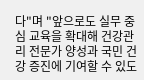다"며 "앞으로도 실무 중심 교육을 확대해 건강관리 전문가 양성과 국민 건강 증진에 기여할 수 있도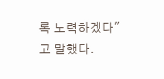록 노력하겠다"고 말했다.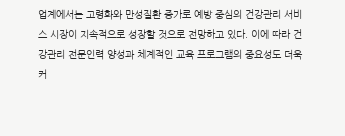업계에서는 고령화와 만성질환 증가로 예방 중심의 건강관리 서비스 시장이 지속적으로 성장할 것으로 전망하고 있다. 이에 따라 건강관리 전문인력 양성과 체계적인 교육 프로그램의 중요성도 더욱 커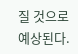질 것으로 예상된다.